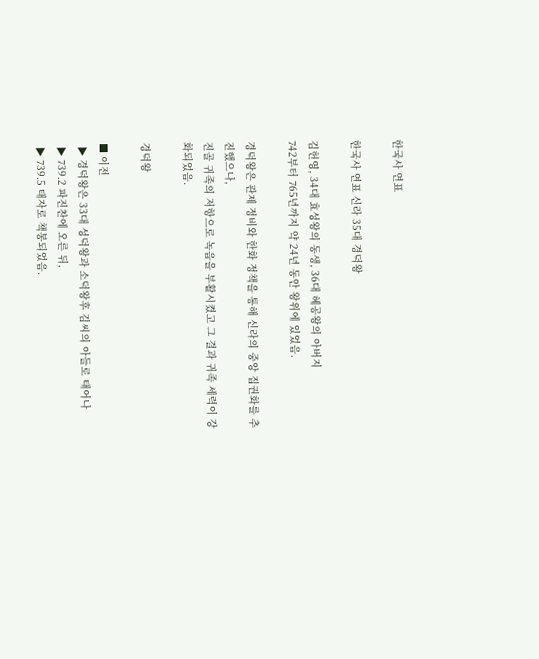한국사 연표

한국사 연표 신라 35대 경덕왕

김헌영, 34대 효성왕의 동생, 36대 혜공왕의 아버지
742부터 765년까지 약 24년 동안 왕위에 있었음.

경덕왕은 관제 정비와 한화 정책을 통해 신라의 중앙 집권화를 추진했으나,
진골 귀족의 저항으로 녹읍을 부활시켰고 그 결과 귀족 세력이 강화되었음.

경덕왕

■ 이전
 ▶ 경덕왕은 33대 성덕왕과 소덕왕후 김씨의 아들로 태어나
 ▶ 739.2 파진찬에 오른 뒤,
 ▶ 739.5 태자로 책봉되었음.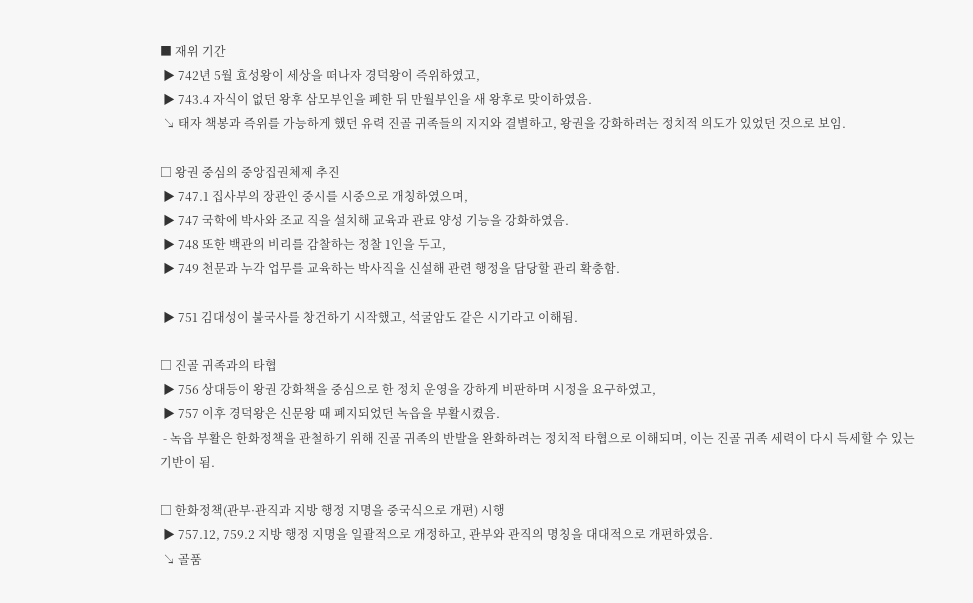■ 재위 기간
 ▶ 742년 5월 효성왕이 세상을 떠나자 경덕왕이 즉위하였고,
 ▶ 743.4 자식이 없던 왕후 삼모부인을 폐한 뒤 만월부인을 새 왕후로 맞이하였음.
 ↘ 태자 책봉과 즉위를 가능하게 했던 유력 진골 귀족들의 지지와 결별하고, 왕권을 강화하려는 정치적 의도가 있었던 것으로 보임.

□ 왕권 중심의 중앙집권체제 추진
 ▶ 747.1 집사부의 장관인 중시를 시중으로 개칭하였으며,
 ▶ 747 국학에 박사와 조교 직을 설치해 교육과 관료 양성 기능을 강화하였음.
 ▶ 748 또한 백관의 비리를 감찰하는 정찰 1인을 두고,
 ▶ 749 천문과 누각 업무를 교육하는 박사직을 신설해 관련 행정을 담당할 관리 확충함.

 ▶ 751 김대성이 불국사를 창건하기 시작했고, 석굴암도 같은 시기라고 이해됨.

□ 진골 귀족과의 타협
 ▶ 756 상대등이 왕권 강화책을 중심으로 한 정치 운영을 강하게 비판하며 시정을 요구하였고,
 ▶ 757 이후 경덕왕은 신문왕 때 폐지되었던 녹읍을 부활시켰음.
 - 녹읍 부활은 한화정책을 관철하기 위해 진골 귀족의 반발을 완화하려는 정치적 타협으로 이해되며, 이는 진골 귀족 세력이 다시 득세할 수 있는 기반이 됨.

□ 한화정책(관부·관직과 지방 행정 지명을 중국식으로 개편) 시행
 ▶ 757.12, 759.2 지방 행정 지명을 일괄적으로 개정하고, 관부와 관직의 명칭을 대대적으로 개편하였음.
 ↘ 골품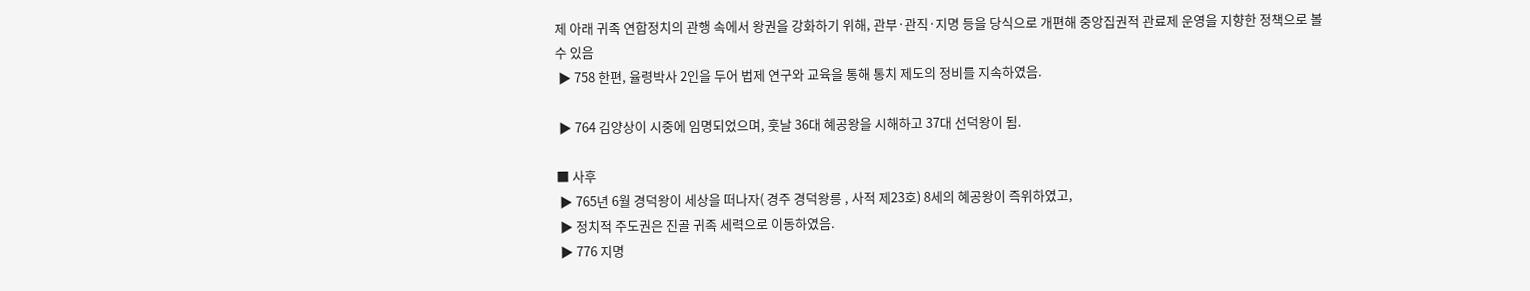제 아래 귀족 연합정치의 관행 속에서 왕권을 강화하기 위해, 관부·관직·지명 등을 당식으로 개편해 중앙집권적 관료제 운영을 지향한 정책으로 볼 수 있음
 ▶ 758 한편, 율령박사 2인을 두어 법제 연구와 교육을 통해 통치 제도의 정비를 지속하였음.

 ▶ 764 김양상이 시중에 임명되었으며, 훗날 36대 혜공왕을 시해하고 37대 선덕왕이 됨.

■ 사후
 ▶ 765년 6월 경덕왕이 세상을 떠나자( 경주 경덕왕릉 , 사적 제23호) 8세의 혜공왕이 즉위하였고,
 ▶ 정치적 주도권은 진골 귀족 세력으로 이동하였음.
 ▶ 776 지명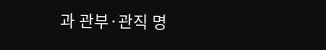과 관부·관직 명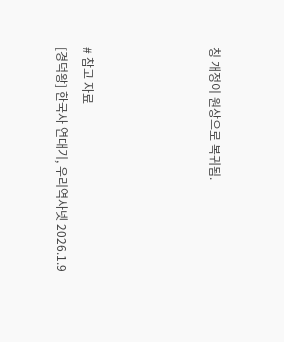칭 개정이 원상으로 복귀됨.




# 참고 자료
[경덕왕] 한국사 연대기, 우리역사넷 2026.1.9